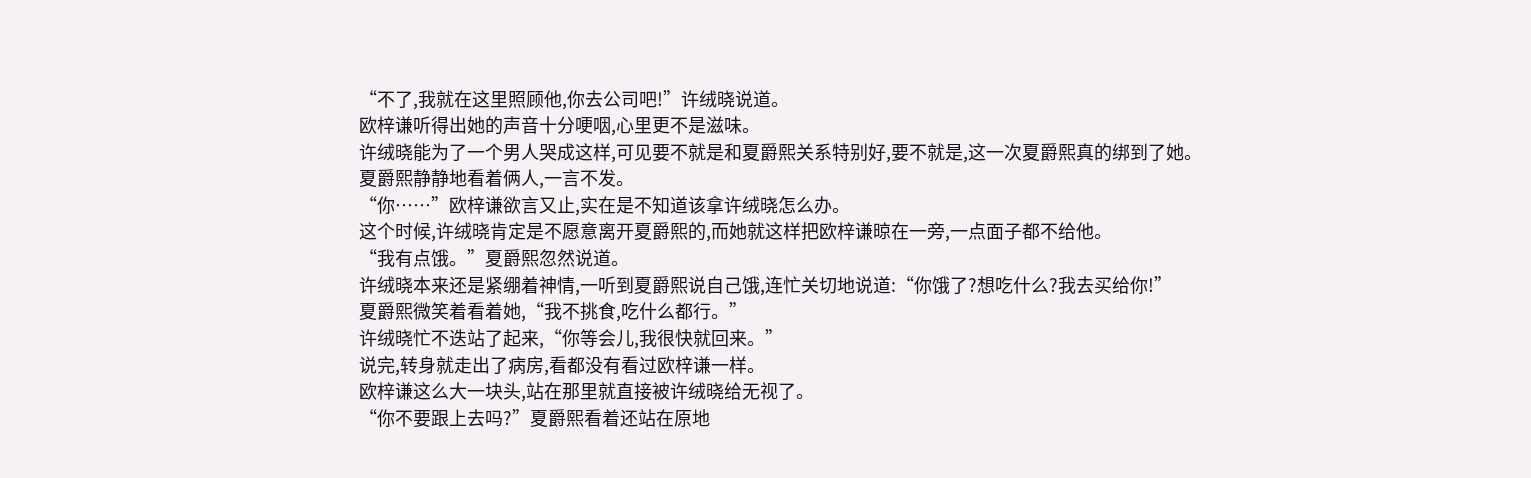“不了,我就在这里照顾他,你去公司吧!”许绒晓说道。
欧梓谦听得出她的声音十分哽咽,心里更不是滋味。
许绒晓能为了一个男人哭成这样,可见要不就是和夏爵熙关系特别好,要不就是,这一次夏爵熙真的绑到了她。
夏爵熙静静地看着俩人,一言不发。
“你……”欧梓谦欲言又止,实在是不知道该拿许绒晓怎么办。
这个时候,许绒晓肯定是不愿意离开夏爵熙的,而她就这样把欧梓谦晾在一旁,一点面子都不给他。
“我有点饿。”夏爵熙忽然说道。
许绒晓本来还是紧绷着神情,一听到夏爵熙说自己饿,连忙关切地说道:“你饿了?想吃什么?我去买给你!”
夏爵熙微笑着看着她,“我不挑食,吃什么都行。”
许绒晓忙不迭站了起来,“你等会儿,我很快就回来。”
说完,转身就走出了病房,看都没有看过欧梓谦一样。
欧梓谦这么大一块头,站在那里就直接被许绒晓给无视了。
“你不要跟上去吗?”夏爵熙看着还站在原地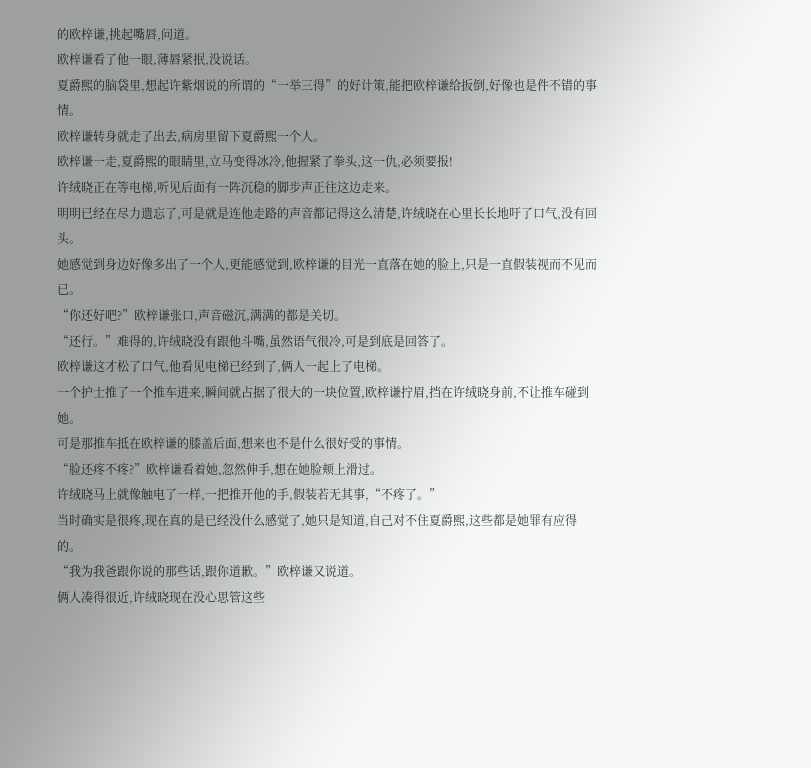的欧梓谦,挑起嘴唇,问道。
欧梓谦看了他一眼,薄唇紧抿,没说话。
夏爵熙的脑袋里,想起许紫烟说的所谓的“一举三得”的好计策,能把欧梓谦给扳倒,好像也是件不错的事情。
欧梓谦转身就走了出去,病房里留下夏爵熙一个人。
欧梓谦一走,夏爵熙的眼睛里,立马变得冰冷,他握紧了拳头,这一仇,必须要报!
许绒晓正在等电梯,听见后面有一阵沉稳的脚步声正往这边走来。
明明已经在尽力遗忘了,可是就是连他走路的声音都记得这么清楚,许绒晓在心里长长地吁了口气,没有回头。
她感觉到身边好像多出了一个人,更能感觉到,欧梓谦的目光一直落在她的脸上,只是一直假装视而不见而已。
“你还好吧?”欧梓谦张口,声音磁沉,满满的都是关切。
“还行。”难得的,许绒晓没有跟他斗嘴,虽然语气很冷,可是到底是回答了。
欧梓谦这才松了口气,他看见电梯已经到了,俩人一起上了电梯。
一个护士推了一个推车进来,瞬间就占据了很大的一块位置,欧梓谦拧眉,挡在许绒晓身前,不让推车碰到她。
可是那推车抵在欧梓谦的膝盖后面,想来也不是什么很好受的事情。
“脸还疼不疼?”欧梓谦看着她,忽然伸手,想在她脸颊上滑过。
许绒晓马上就像触电了一样,一把推开他的手,假装若无其事,“不疼了。”
当时确实是很疼,现在真的是已经没什么感觉了,她只是知道,自己对不住夏爵熙,这些都是她罪有应得的。
“我为我爸跟你说的那些话,跟你道歉。”欧梓谦又说道。
俩人凑得很近,许绒晓现在没心思管这些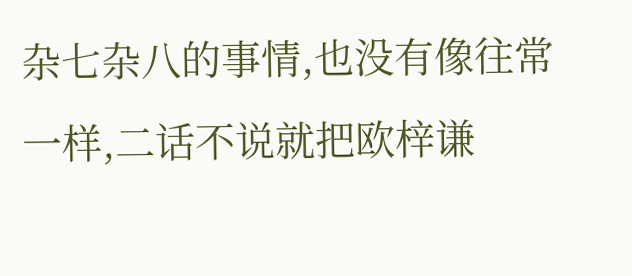杂七杂八的事情,也没有像往常一样,二话不说就把欧梓谦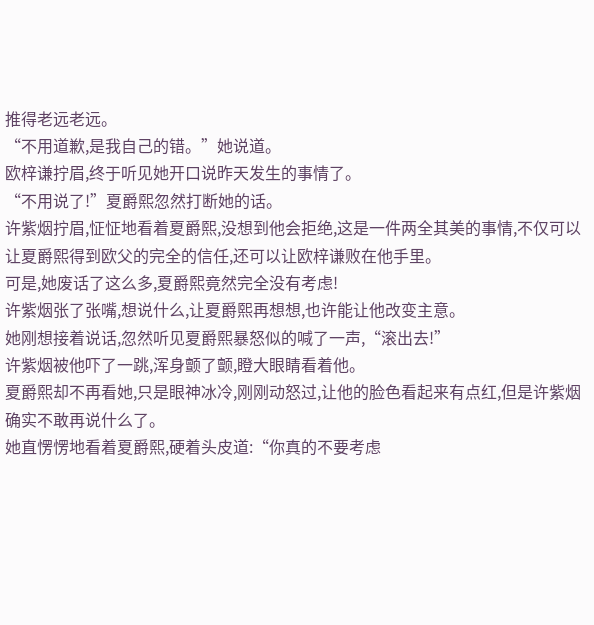推得老远老远。
“不用道歉,是我自己的错。”她说道。
欧梓谦拧眉,终于听见她开口说昨天发生的事情了。
“不用说了!”夏爵熙忽然打断她的话。
许紫烟拧眉,怔怔地看着夏爵熙,没想到他会拒绝,这是一件两全其美的事情,不仅可以让夏爵熙得到欧父的完全的信任,还可以让欧梓谦败在他手里。
可是,她废话了这么多,夏爵熙竟然完全没有考虑!
许紫烟张了张嘴,想说什么,让夏爵熙再想想,也许能让他改变主意。
她刚想接着说话,忽然听见夏爵熙暴怒似的喊了一声,“滚出去!”
许紫烟被他吓了一跳,浑身颤了颤,瞪大眼睛看着他。
夏爵熙却不再看她,只是眼神冰冷,刚刚动怒过,让他的脸色看起来有点红,但是许紫烟确实不敢再说什么了。
她直愣愣地看着夏爵熙,硬着头皮道:“你真的不要考虑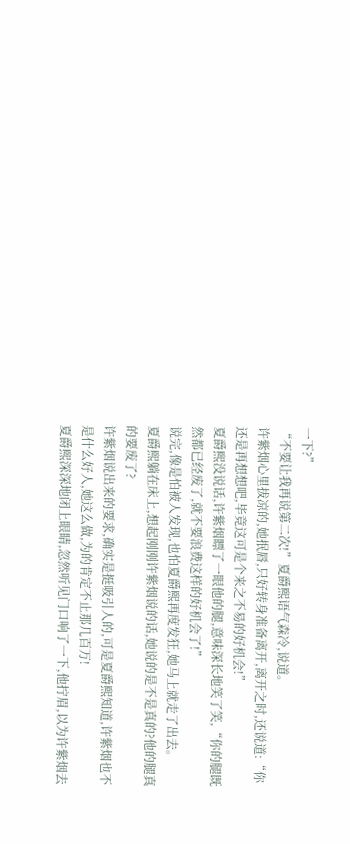一下?”
“不要让我再说第二次!”夏爵熙语气森冷,说道。
许紫烟心里拔凉的,她抿唇,只好转身准备离开,离开之时,还说道:“你还是再想想吧,毕竟这可是个来之不易的好机会!”
夏爵熙没说话,许紫烟瞟了一眼他的腿,意味深长地笑了笑,“你的腿既然都已经废了,就不要浪费这样的好机会了!”
说完,像是怕被人发现,也怕夏爵熙再度发狂,她马上就走了出去。
夏爵熙躺在床上,想起刚刚许紫烟说的话,她说的是不是真的?他的腿真的要废了?
许紫烟说出来的要求,确实是挺吸引人的,可是夏爵熙知道,许紫烟也不是什么好人,她这么做,为的肯定不止那几百万!
夏爵熙深深地闭上眼睛,忽然听见门口响了一下,他拧眉,以为许紫烟去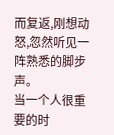而复返,刚想动怒,忽然听见一阵熟悉的脚步声。
当一个人很重要的时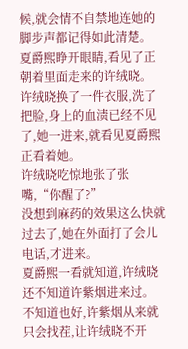候,就会情不自禁地连她的脚步声都记得如此清楚。
夏爵熙睁开眼睛,看见了正朝着里面走来的许绒晓。
许绒晓换了一件衣服,洗了把脸,身上的血渍已经不见了,她一进来,就看见夏爵熙正看着她。
许绒晓吃惊地张了张嘴,“你醒了?”
没想到麻药的效果这么快就过去了,她在外面打了会儿电话,才进来。
夏爵熙一看就知道,许绒晓还不知道许紫烟进来过。
不知道也好,许紫烟从来就只会找茬,让许绒晓不开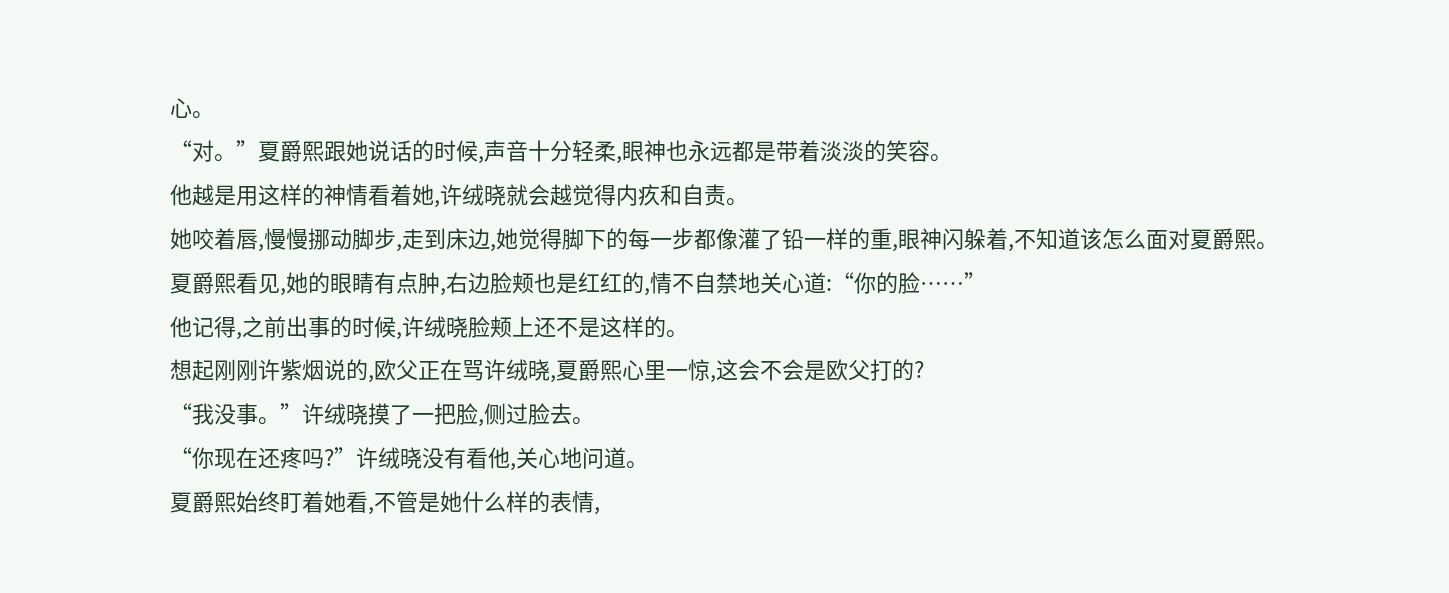心。
“对。”夏爵熙跟她说话的时候,声音十分轻柔,眼神也永远都是带着淡淡的笑容。
他越是用这样的神情看着她,许绒晓就会越觉得内疚和自责。
她咬着唇,慢慢挪动脚步,走到床边,她觉得脚下的每一步都像灌了铅一样的重,眼神闪躲着,不知道该怎么面对夏爵熙。
夏爵熙看见,她的眼睛有点肿,右边脸颊也是红红的,情不自禁地关心道:“你的脸……”
他记得,之前出事的时候,许绒晓脸颊上还不是这样的。
想起刚刚许紫烟说的,欧父正在骂许绒晓,夏爵熙心里一惊,这会不会是欧父打的?
“我没事。”许绒晓摸了一把脸,侧过脸去。
“你现在还疼吗?”许绒晓没有看他,关心地问道。
夏爵熙始终盯着她看,不管是她什么样的表情,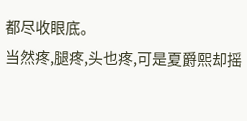都尽收眼底。
当然疼,腿疼,头也疼,可是夏爵熙却摇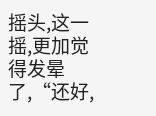摇头,这一摇,更加觉得发晕了,“还好,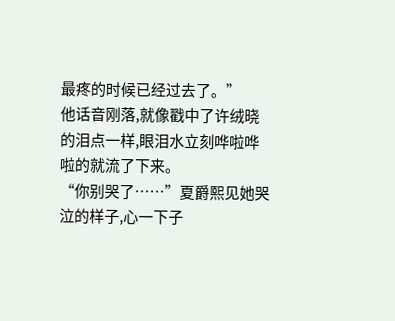最疼的时候已经过去了。”
他话音刚落,就像戳中了许绒晓的泪点一样,眼泪水立刻哗啦哗啦的就流了下来。
“你别哭了……”夏爵熙见她哭泣的样子,心一下子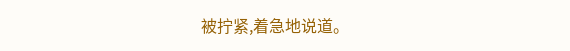被拧紧,着急地说道。